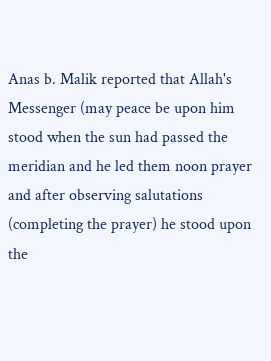Anas b. Malik reported that Allah's Messenger (may peace be upon him stood when the sun had passed the meridian and he led them noon prayer and after observing salutations (completing the prayer) he stood upon the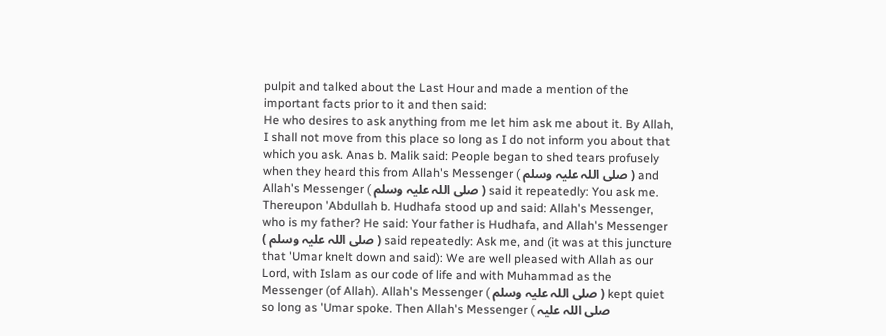pulpit and talked about the Last Hour and made a mention of the important facts prior to it and then said:
He who desires to ask anything from me let him ask me about it. By Allah, I shall not move from this place so long as I do not inform you about that which you ask. Anas b. Malik said: People began to shed tears profusely when they heard this from Allah's Messenger ( صلی اللہ علیہ وسلم ) and Allah's Messenger ( صلی اللہ علیہ وسلم ) said it repeatedly: You ask me. Thereupon 'Abdullah b. Hudhafa stood up and said: Allah's Messenger, who is my father? He said: Your father is Hudhafa, and Allah's Messenger ( صلی اللہ علیہ وسلم ) said repeatedly: Ask me, and (it was at this juncture that 'Umar knelt down and said): We are well pleased with Allah as our Lord, with Islam as our code of life and with Muhammad as the Messenger (of Allah). Allah's Messenger ( صلی اللہ علیہ وسلم ) kept quiet so long as 'Umar spoke. Then Allah's Messenger ( صلی اللہ علیہ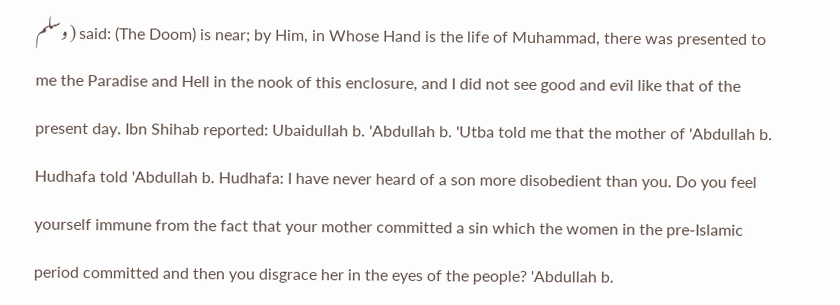وسلم ) said: (The Doom) is near; by Him, in Whose Hand is the life of Muhammad, there was presented to me the Paradise and Hell in the nook of this enclosure, and I did not see good and evil like that of the present day. Ibn Shihab reported: Ubaidullah b. 'Abdullah b. 'Utba told me that the mother of 'Abdullah b. Hudhafa told 'Abdullah b. Hudhafa: I have never heard of a son more disobedient than you. Do you feel yourself immune from the fact that your mother committed a sin which the women in the pre-Islamic period committed and then you disgrace her in the eyes of the people? 'Abdullah b.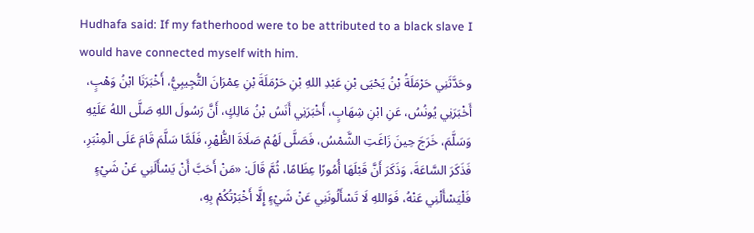Hudhafa said: If my fatherhood were to be attributed to a black slave I would have connected myself with him.
وحَدَّثَنِي حَرْمَلَةُ بْنُ يَحْيَى بْنِ عَبْدِ اللهِ بْنِ حَرْمَلَةَ بْنِ عِمْرَانَ التُّجِيبِيُّ، أَخْبَرَنَا ابْنُ وَهْبٍ، أَخْبَرَنِي يُونُسُ، عَنِ ابْنِ شِهَابٍ، أَخْبَرَنِي أَنَسُ بْنُ مَالِكٍ، أَنَّ رَسُولَ اللهِ صَلَّى اللهُ عَلَيْهِ وَسَلَّمَ، خَرَجَ حِينَ زَاغَتِ الشَّمْسُ، فَصَلَّى لَهُمْ صَلَاةَ الظُّهْرِ، فَلَمَّا سَلَّمَ قَامَ عَلَى الْمِنْبَرِ، فَذَكَرَ السَّاعَةَ، وَذَكَرَ أَنَّ قَبْلَهَا أُمُورًا عِظَامًا، ثُمَّ قَالَ: «مَنْ أَحَبَّ أَنْ يَسْأَلَنِي عَنْ شَيْءٍ فَلْيَسْأَلْنِي عَنْهُ، فَوَاللهِ لَا تَسْأَلُونَنِي عَنْ شَيْءٍ إِلَّا أَخْبَرْتُكُمْ بِهِ،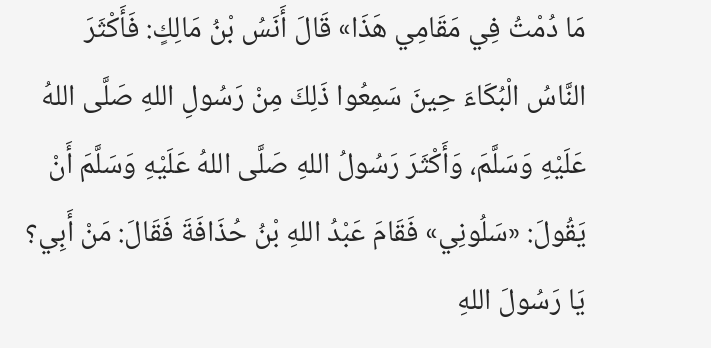مَا دُمْتُ فِي مَقَامِي هَذَا» قَالَ أَنَسُ بْنُ مَالِكٍ: فَأَكْثَرَ النَّاسُ الْبُكَاءَ حِينَ سَمِعُوا ذَلِكَ مِنْ رَسُولِ اللهِ صَلَّى اللهُ عَلَيْهِ وَسَلَّمَ، وَأَكْثَرَ رَسُولُ اللهِ صَلَّى اللهُ عَلَيْهِ وَسَلَّمَ أَنْ يَقُولَ: «سَلُونِي» فَقَامَ عَبْدُ اللهِ بْنُ حُذَافَةَ فَقَالَ: مَنْ أَبِي؟ يَا رَسُولَ اللهِ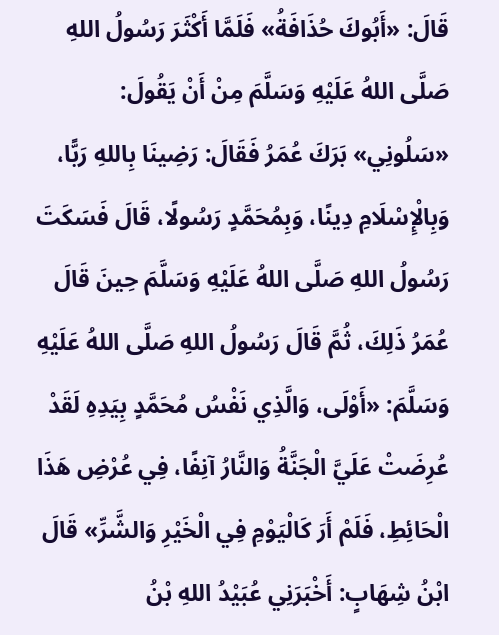قَالَ: «أَبُوكَ حُذَافَةُ» فَلَمَّا أَكْثَرَ رَسُولُ اللهِ صَلَّى اللهُ عَلَيْهِ وَسَلَّمَ مِنْ أَنْ يَقُولَ: «سَلُونِي» بَرَكَ عُمَرُ فَقَالَ: رَضِينَا بِاللهِ رَبًّا، وَبِالْإِسْلَامِ دِينًا، وَبِمُحَمَّدٍ رَسُولًا، قَالَ فَسَكَتَ رَسُولُ اللهِ صَلَّى اللهُ عَلَيْهِ وَسَلَّمَ حِينَ قَالَ عُمَرُ ذَلِكَ، ثُمَّ قَالَ رَسُولُ اللهِ صَلَّى اللهُ عَلَيْهِ وَسَلَّمَ: «أَوْلَى، وَالَّذِي نَفْسُ مُحَمَّدٍ بِيَدِهِ لَقَدْ عُرِضَتْ عَلَيَّ الْجَنَّةُ وَالنَّارُ آنِفًا، فِي عُرْضِ هَذَا الْحَائِطِ، فَلَمْ أَرَ كَالْيَوْمِ فِي الْخَيْرِ وَالشَّرِّ» قَالَ ابْنُ شِهَابٍ: أَخْبَرَنِي عُبَيْدُ اللهِ بْنُ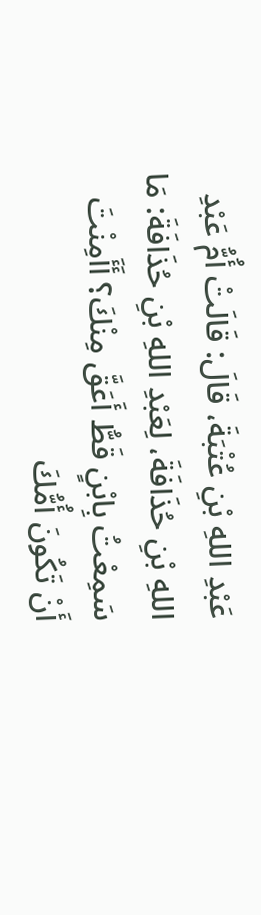عَبْدِ اللهِ بْنِ عُتْبَةَ، قَالَ: قَالَتْ أُمُّ عَبْدِ اللهِ بْنِ حُذَافَةَ، لِعَبْدِ اللهِ بْنِ حُذَافَةَ: مَا سَمِعْتُ بِابْنٍ قَطُّ أَعَقَّ مِنْكَ؟ أَأَمِنْتَ أَنْ تَكُونَ أُمُّكَ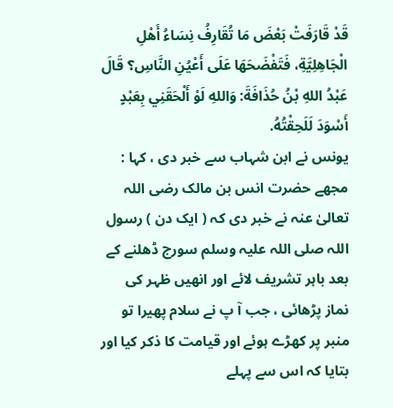قَدْ قَارَفَتْ بَعْضَ مَا تُقَارِفُ نِسَاءُ أَهْلِ الْجَاهِلِيَّةِ، فَتَفْضَحَهَا عَلَى أَعْيُنِ النَّاسِ؟ قَالَ عَبْدُ اللهِ بْنُ حُذَافَةَ: وَاللهِ لَوْ أَلْحَقَنِي بِعَبْدٍ أَسْوَدَ لَلَحِقْتُهُ.
یونس نے ابن شہاب سے خبر دی ، کہا : مجھے حضرت انس بن مالک رضی اللہ تعالیٰ عنہ نے خبر دی کہ ( ایک دن ) رسول اللہ صلی اللہ علیہ وسلم سورج ڈھلنے کے بعد باہر تشریف لائے اور انھیں ظہر کی نماز پڑھائی ، جب آ پ نے سلام پھیرا تو منبر پر کھڑے ہوئے اور قیامت کا ذکر کیا اور بتایا کہ اس سے پہلے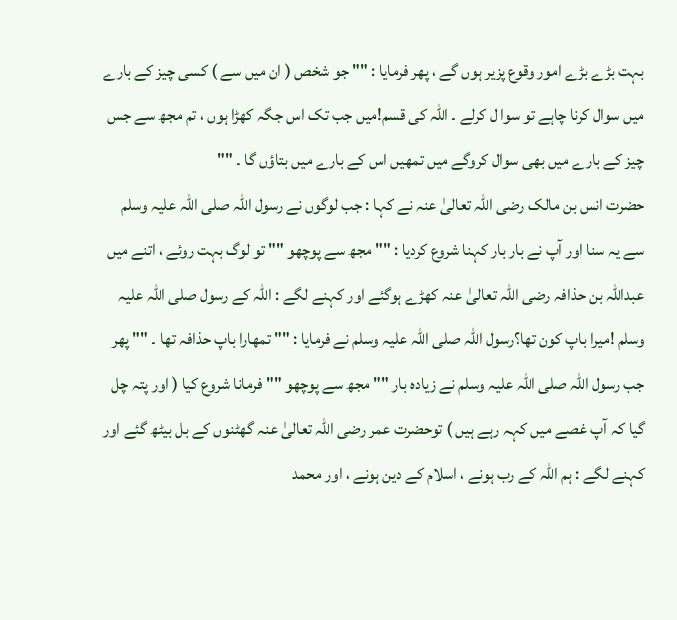بہت بڑے بڑے امور وقوع پزیر ہوں گے ، پھر فرمایا : "" جو شخص ( ان میں سے ) کسی چیز کے بارے میں سوال کرنا چاہے تو سوا ل کرلے ۔ اللہ کی قسم!میں جب تک اس جگہ کھڑا ہوں ، تم مجھ سے جس چیز کے بارے میں بھی سوال کروگے میں تمھیں اس کے بارے میں بتاؤں گا ۔ ""
حضرت انس بن مالک رضی اللہ تعالیٰ عنہ نے کہا : جب لوگوں نے رسول اللہ صلی اللہ علیہ وسلم سے یہ سنا اور آپ نے بار بار کہنا شروع کردیا : "" مجھ سے پوچھو "" تو لوگ بہت روئے ، اتنے میں عبداللہ بن حذافہ رضی اللہ تعالیٰ عنہ کھڑے ہوگئے اور کہنے لگے : اللہ کے رسول صلی اللہ علیہ وسلم !میرا باپ کون تھا؟رسول اللہ صلی اللہ علیہ وسلم نے فرمایا : "" تمھارا باپ حذافہ تھا ۔ "" پھر جب رسول اللہ صلی اللہ علیہ وسلم نے زیادہ بار "" مجھ سے پوچھو "" فرمانا شروع کیا ( اور پتہ چل گیا کہ آپ غصے میں کہہ رہے ہیں ) توحضرت عمر رضی اللہ تعالیٰ عنہ گھٹنوں کے بل بیٹھ گئے اور کہنے لگے : ہم اللہ کے رب ہونے ، اسلام کے دین ہونے ، اور محمد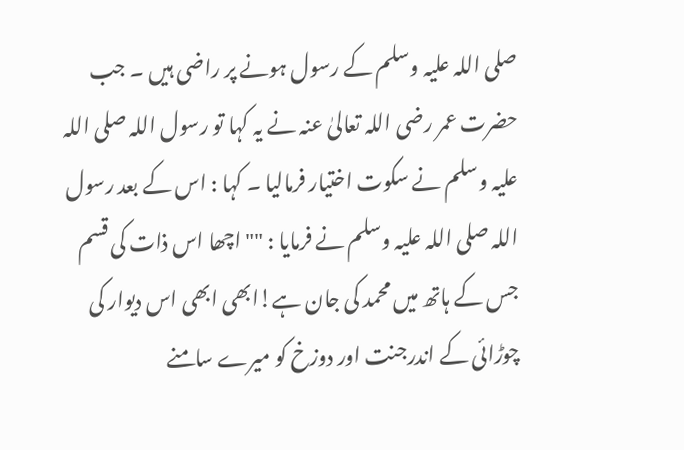صلی اللہ علیہ وسلم کے رسول ہونے پر راضی ہیں ۔ جب حضرت عمر رضی اللہ تعالیٰ عنہ نے یہ کہا تو رسول اللہ صلی اللہ علیہ وسلم نے سکوت اختیار فرمالیا ۔ کہا : اس کے بعد رسول اللہ صلی اللہ علیہ وسلم نے فرمایا : "" اچھا اس ذات کی قسم جس کے ہاتھ میں محمد کی جان ہے!ابھی ابھی اس دیوار کی چوڑائی کے اندرجنت اور دوزخ کو میرے سامنے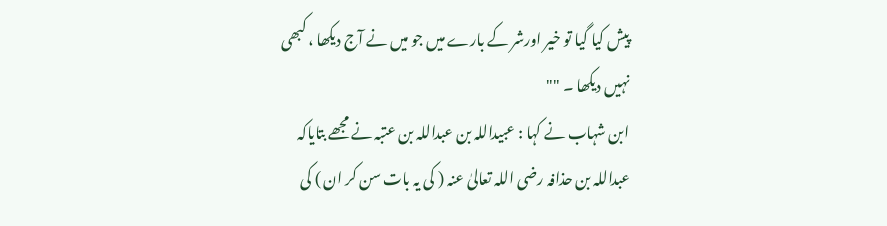پیش کیا گیا تو خیر اورشر کے بارے میں جو میں نے آج دیکھا ، کبھی نہیں دیکھا ۔ ""
ابن شہاب نے کہا : عبیداللہ بن عبداللہ بن عتبہ نے مجھے بتایاکہ عبداللہ بن حذافہ رضی اللہ تعالیٰ عنہ ( کی یہ بات سن کر ان ) کی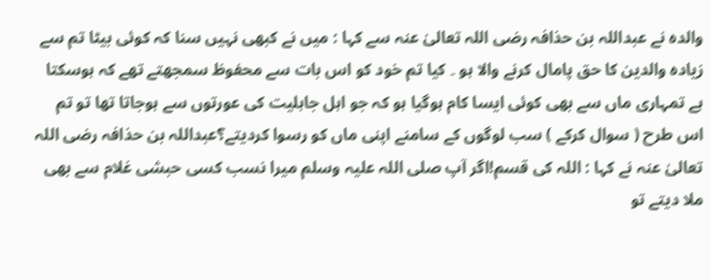والدہ نے عبداللہ بن حذافہ رضی اللہ تعالیٰ عنہ سے کہا : میں نے کبھی نہیں سنا کہ کوئی بیٹا تم سے زیادہ والدین کا حق پامال کرنے والا ہو ۔ کیا تم خود کو اس بات سے محفوظ سمجھتے تھے کہ ہوسکتا ہے تمہاری ماں سے بھی کوئی ایسا کام ہوگیا ہو کہ جو اہل جاہلیت کی عورتوں سے ہوجاتا تھا تو تم اس طرح ( سوال کرکے ) سب لوگوں کے سامنے اپنی ماں کو رسوا کردیتے؟عبداللہ بن حذافہ رضی اللہ تعالیٰ عنہ نے کہا : اللہ کی قسم!اگر آپ صلی اللہ علیہ وسلم میرا نسب کسی حبشی غلام سے بھی ملا دیتے تو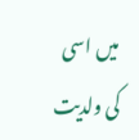میں اسی کی ولدیت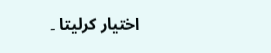اختیار کرلیتا ۔